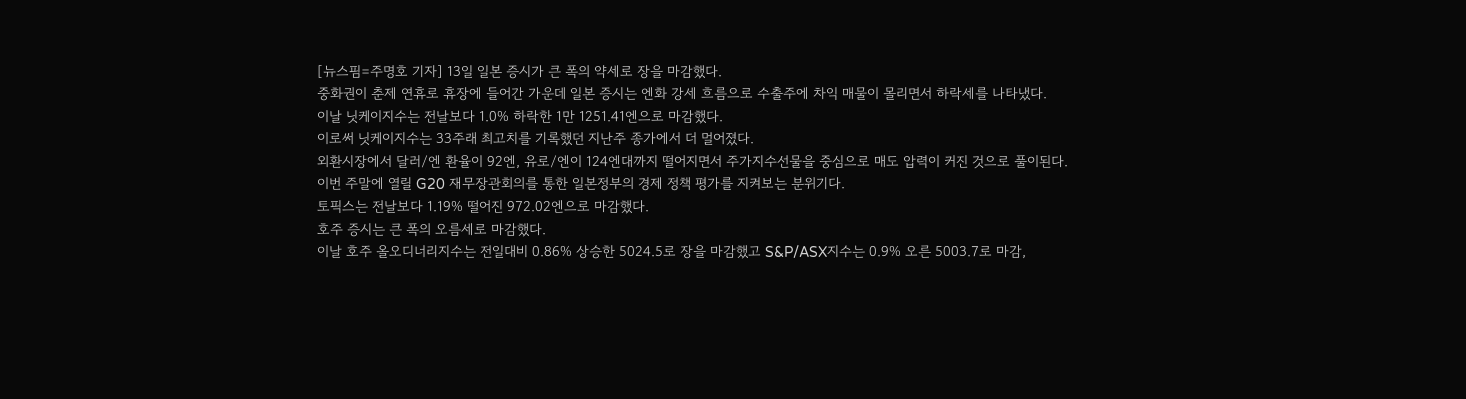[뉴스핌=주명호 기자] 13일 일본 증시가 큰 폭의 약세로 장을 마감했다.
중화권이 춘제 연휴로 휴장에 들어간 가운데 일본 증시는 엔화 강세 흐름으로 수출주에 차익 매물이 몰리면서 하락세를 나타냈다.
이날 닛케이지수는 전날보다 1.0% 하락한 1만 1251.41엔으로 마감했다.
이로써 닛케이지수는 33주래 최고치를 기록했던 지난주 종가에서 더 멀어졌다.
외환시장에서 달러/엔 환율이 92엔, 유로/엔이 124엔대까지 떨어지면서 주가지수선물을 중심으로 매도 압력이 커진 것으로 풀이된다.
이번 주말에 열릴 G20 재무장관회의를 통한 일본정부의 경제 정책 평가를 지켜보는 분위기다.
토픽스는 전날보다 1.19% 떨어진 972.02엔으로 마감했다.
호주 증시는 큰 폭의 오름세로 마감했다.
이날 호주 올오디너리지수는 전일대비 0.86% 상승한 5024.5로 장을 마감했고 S&P/ASX지수는 0.9% 오른 5003.7로 마감,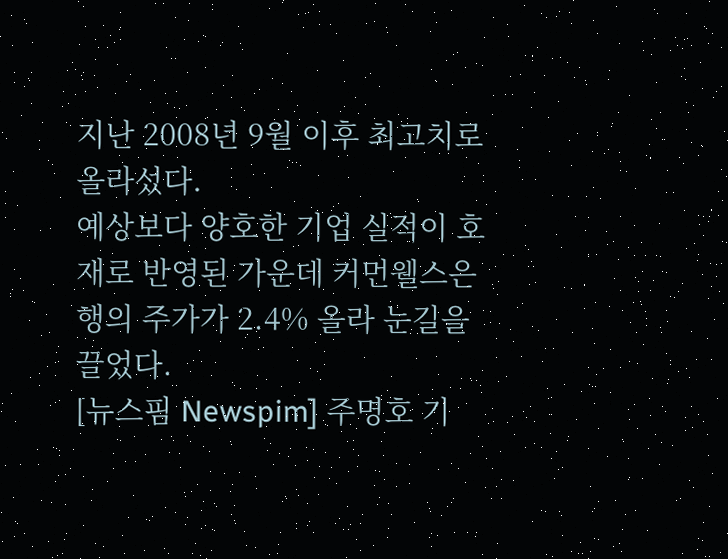지난 2008년 9월 이후 최고치로 올라섰다.
예상보다 양호한 기업 실적이 호재로 반영된 가운데 커먼웰스은행의 주가가 2.4% 올라 눈길을 끌었다.
[뉴스핌 Newspim] 주명호 기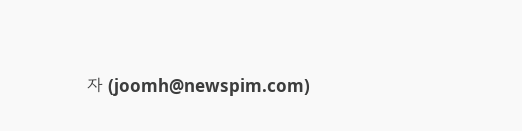자 (joomh@newspim.com)